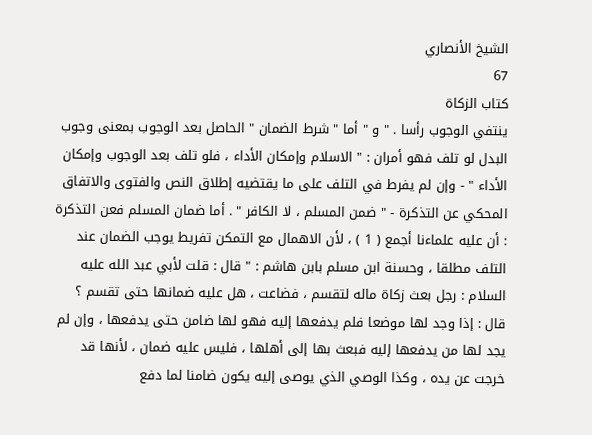الشيخ الأنصاري
67
كتاب الزكاة
ينتفي الوجوب رأسا . " و " أما " شرط الضمان " الحاصل بعد الوجوب بمعنى وجوب البدل لو تلف فهو أمران : " الاسلام وإمكان الأداء ، فلو تلف بعد الوجوب وإمكان الأداء " - وإن لم يفرط في التلف على ما يقتضيه إطلاق النص والفتوى والاتفاق المحكي عن التذكرة - " ضمن المسلم ، لا الكافر " . أما ضمان المسلم فعن التذكرة : أن عليه علماءنا أجمع ( 1 ) ، لأن الاهمال مع التمكن تفريط يوجب الضمان عند التلف مطلقا ، وحسنة ابن مسلم بابن هاشم : " قال : قلت لأبي عبد الله عليه السلام : رجل بعث زكاة ماله لتقسم ، فضاعت ، هل عليه ضمانها حتى تقسم ؟ قال : إذا وجد لها موضعا فلم يدفعها إليه فهو لها ضامن حتى يدفعها ، وإن لم يجد لها من يدفعها إليه فبعث بها إلى أهلها ، فليس عليه ضمان ، لأنها قد خرجت عن يده ، وكذا الوصي الذي يوصى إليه يكون ضامنا لما دفع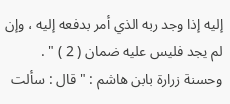إليه إذا وجد ربه الذي أمر بدفعه إليه ، وإن لم يجد فليس عليه ضمان ( 2 ) " . وحسنة زرارة بابن هاشم : " قال : سألت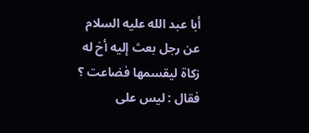أبا عبد الله عليه السلام عن رجل بعث إليه أخ له زكاة ليقسمها فضاعت ؟ فقال : ليس على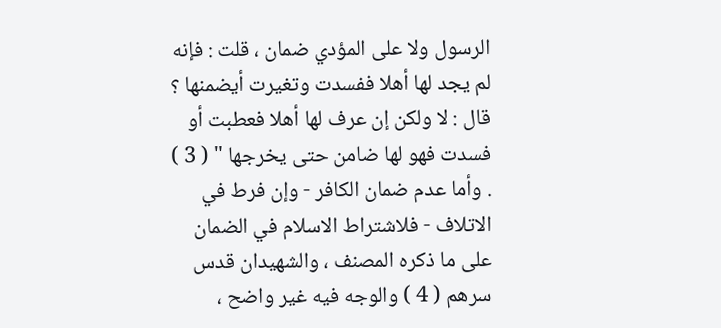الرسول ولا على المؤدي ضمان ، قلت : فإنه لم يجد لها أهلا ففسدت وتغيرت أيضمنها ؟ قال : لا ولكن إن عرف لها أهلا فعطبت أو فسدت فهو لها ضامن حتى يخرجها " ( 3 ) . وأما عدم ضمان الكافر - وإن فرط في الاتلاف - فلاشتراط الاسلام في الضمان على ما ذكره المصنف ، والشهيدان قدس سرهم ( 4 ) والوجه فيه غير واضح ،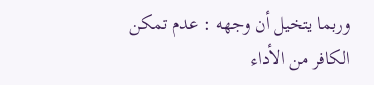وربما يتخيل أن وجهه : عدم تمكن الكافر من الأداء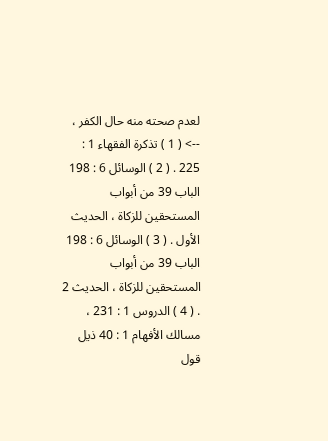لعدم صحته منه حال الكفر ،
--> ( 1 ) تذكرة الفقهاء 1 : 225 . ( 2 ) الوسائل 6 : 198 الباب 39 من أبواب المستحقين للزكاة ، الحديث الأول . ( 3 ) الوسائل 6 : 198 الباب 39 من أبواب المستحقين للزكاة ، الحديث 2 . ( 4 ) الدروس 1 : 231 ، مسالك الأفهام 1 : 40 ذيل قول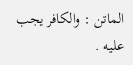الماتن : والكافر يجب عليه .